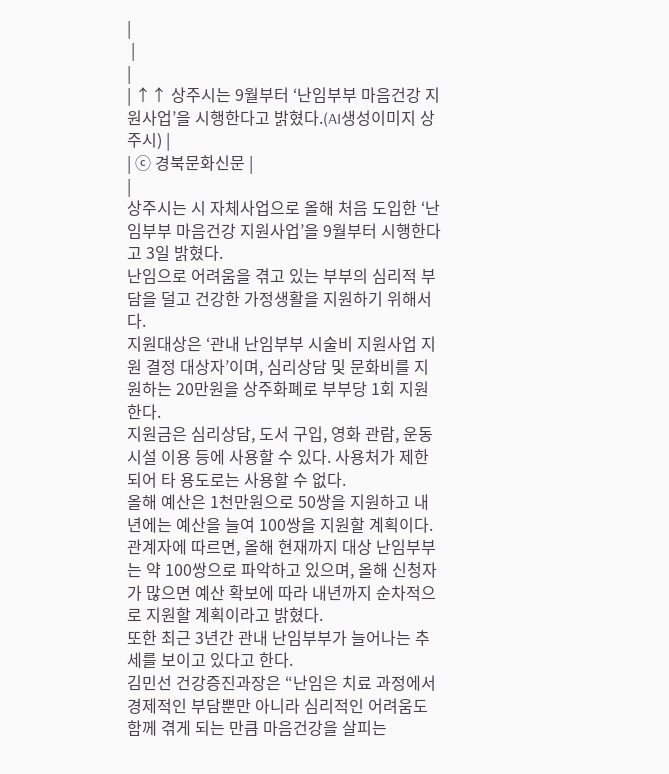|
 |
|
| ↑↑ 상주시는 9월부터 ‘난임부부 마음건강 지원사업’을 시행한다고 밝혔다.(AI생성이미지 상주시) |
| ⓒ 경북문화신문 |
|
상주시는 시 자체사업으로 올해 처음 도입한 ‘난임부부 마음건강 지원사업’을 9월부터 시행한다고 3일 밝혔다.
난임으로 어려움을 겪고 있는 부부의 심리적 부담을 덜고 건강한 가정생활을 지원하기 위해서다.
지원대상은 ‘관내 난임부부 시술비 지원사업 지원 결정 대상자’이며, 심리상담 및 문화비를 지원하는 20만원을 상주화폐로 부부당 1회 지원한다.
지원금은 심리상담, 도서 구입, 영화 관람, 운동시설 이용 등에 사용할 수 있다. 사용처가 제한되어 타 용도로는 사용할 수 없다.
올해 예산은 1천만원으로 50쌍을 지원하고 내년에는 예산을 늘여 100쌍을 지원할 계획이다.
관계자에 따르면, 올해 현재까지 대상 난임부부는 약 100쌍으로 파악하고 있으며, 올해 신청자가 많으면 예산 확보에 따라 내년까지 순차적으로 지원할 계획이라고 밝혔다.
또한 최근 3년간 관내 난임부부가 늘어나는 추세를 보이고 있다고 한다.
김민선 건강증진과장은 “난임은 치료 과정에서 경제적인 부담뿐만 아니라 심리적인 어려움도 함께 겪게 되는 만큼 마음건강을 살피는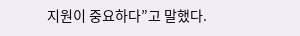지원이 중요하다”고 말했다.